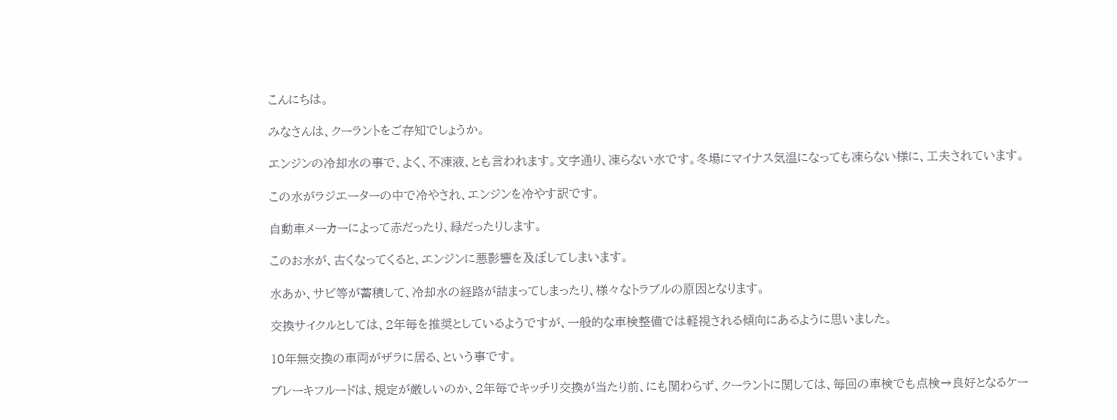こんにちは。

みなさんは、クーラントをご存知でしょうか。

エンジンの冷却水の事で、よく、不凍液、とも言われます。文字通り、凍らない水です。冬場にマイナス気温になっても凍らない様に、工夫されています。

この水がラジエーターの中で冷やされ、エンジンを冷やす訳です。

自動車メーカーによって赤だったり、緑だったりします。

このお水が、古くなってくると、エンジンに悪影響を及ぼしてしまいます。

水あか、サビ等が蓄積して、冷却水の経路が詰まってしまったり、様々なトラブルの原因となります。

交換サイクルとしては、2年毎を推奨としているようですが、一般的な車検整備では軽視される傾向にあるように思いました。

10年無交換の車両がザラに居る、という事です。

ブレーキフルードは、規定が厳しいのか、2年毎でキッチリ交換が当たり前、にも関わらず、クーラントに関しては、毎回の車検でも点検→良好となるケー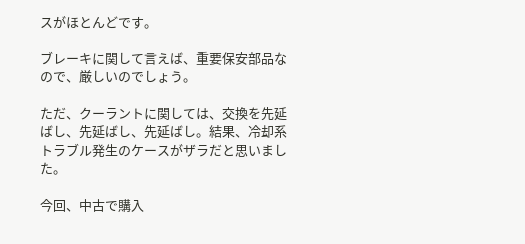スがほとんどです。

ブレーキに関して言えば、重要保安部品なので、厳しいのでしょう。

ただ、クーラントに関しては、交換を先延ばし、先延ばし、先延ばし。結果、冷却系トラブル発生のケースがザラだと思いました。

今回、中古で購入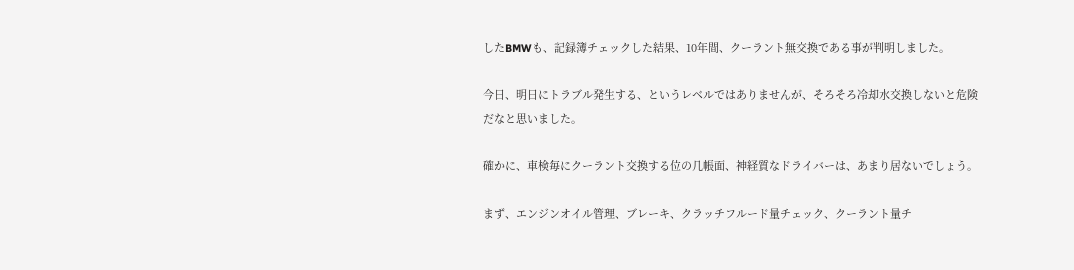したBMWも、記録簿チェックした結果、10年間、クーラント無交換である事が判明しました。

今日、明日にトラブル発生する、というレベルではありませんが、そろそろ冷却水交換しないと危険だなと思いました。

確かに、車検毎にクーラント交換する位の几帳面、神経質なドライバーは、あまり居ないでしょう。

まず、エンジンオイル管理、ブレーキ、クラッチフルード量チェック、クーラント量チ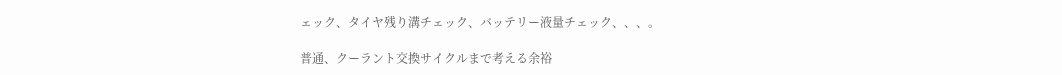ェック、タイヤ残り溝チェック、バッテリー液量チェック、、、。

普通、クーラント交換サイクルまで考える余裕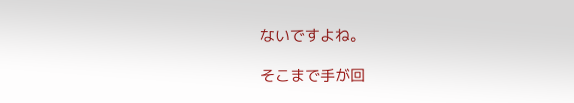ないですよね。

そこまで手が回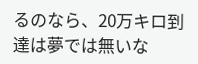るのなら、20万キロ到達は夢では無いな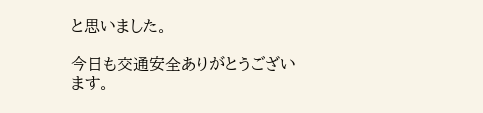と思いました。

今日も交通安全ありがとうございます。